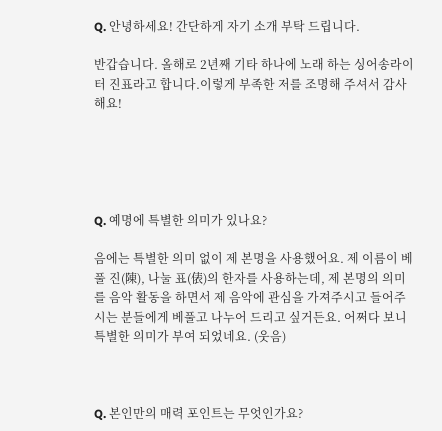Q. 안녕하세요! 간단하게 자기 소개 부탁 드립니다.

반갑습니다. 올해로 2년째 기타 하나에 노래 하는 싱어송라이터 진표라고 합니다.이렇게 부족한 저를 조명해 주셔서 감사해요!





Q. 예명에 특별한 의미가 있나요?

음에는 특별한 의미 없이 제 본명을 사용했어요. 제 이름이 베풀 진(陳), 나눌 표(俵)의 한자를 사용하는데, 제 본명의 의미를 음악 활동을 하면서 제 음악에 관심을 가져주시고 들어주시는 분들에게 베풀고 나누어 드리고 싶거든요. 어쩌다 보니 특별한 의미가 부여 되었네요. (웃음)



Q. 본인만의 매력 포인트는 무엇인가요?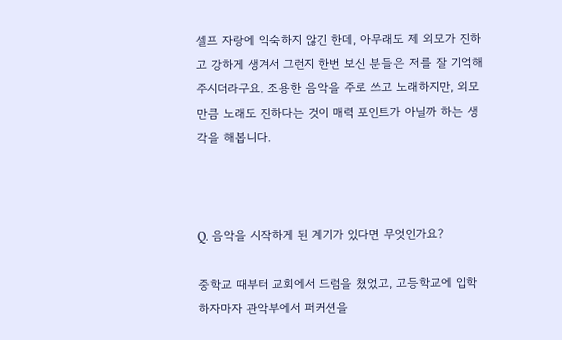셀프 자랑에 익숙하지 않긴 한데, 아무래도 제 외모가 진하고 강하게 생겨서 그런지 한번 보신 분들은 저를 잘 기억해 주시더라구요. 조용한 음악을 주로 쓰고 노래하지만, 외모만큼 노래도 진하다는 것이 매력 포인트가 아닐까 하는 생각을 해봅니다.



Q. 음악을 시작하게 된 계기가 있다면 무엇인가요?

중학교 때부터 교회에서 드럼을 쳤었고, 고등학교에 입학 하자마자 관악부에서 퍼커션을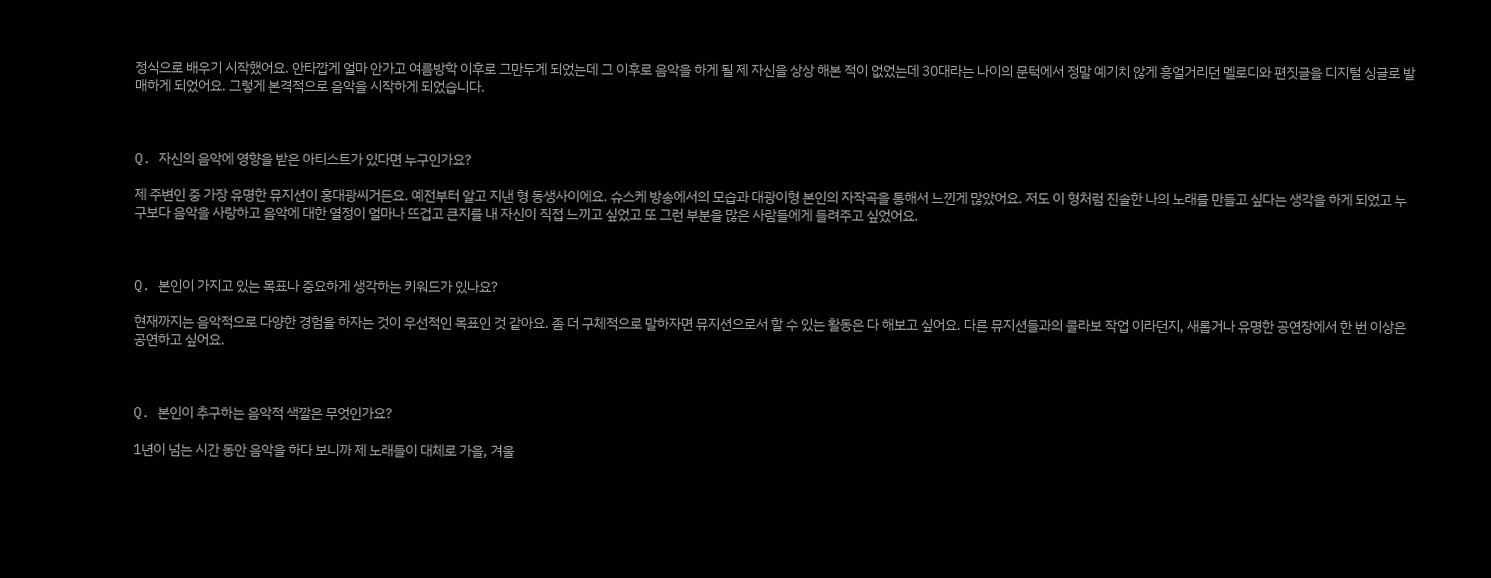정식으로 배우기 시작했어요. 안타깝게 얼마 안가고 여름방학 이후로 그만두게 되었는데 그 이후로 음악을 하게 될 제 자신을 상상 해본 적이 없었는데 30대라는 나이의 문턱에서 정말 예기치 않게 흥얼거리던 멜로디와 편짓글을 디지털 싱글로 발매하게 되었어요. 그렇게 본격적으로 음악을 시작하게 되었습니다.



Q. 자신의 음악에 영향을 받은 아티스트가 있다면 누구인가요?

제 주변인 중 가장 유명한 뮤지션이 홍대광씨거든요. 예전부터 알고 지낸 형 동생사이에요. 슈스케 방송에서의 모습과 대광이형 본인의 자작곡을 통해서 느낀게 많았어요. 저도 이 형처럼 진솔한 나의 노래를 만들고 싶다는 생각을 하게 되었고 누구보다 음악을 사랑하고 음악에 대한 열정이 얼마나 뜨겁고 큰지를 내 자신이 직접 느끼고 싶었고 또 그런 부분을 많은 사람들에게 들려주고 싶었어요.



Q. 본인이 가지고 있는 목표나 중요하게 생각하는 키워드가 있나요?

현재까지는 음악적으로 다양한 경험을 하자는 것이 우선적인 목표인 것 같아요. 좀 더 구체적으로 말하자면 뮤지션으로서 할 수 있는 활동은 다 해보고 싶어요. 다른 뮤지션들과의 콜라보 작업 이라던지, 새롭거나 유명한 공연장에서 한 번 이상은 공연하고 싶어요.



Q. 본인이 추구하는 음악적 색깔은 무엇인가요?

1년이 넘는 시간 동안 음악을 하다 보니까 제 노래들이 대체로 가을, 겨울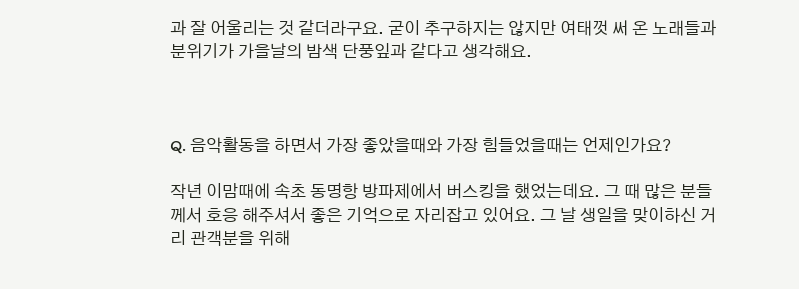과 잘 어울리는 것 같더라구요. 굳이 추구하지는 않지만 여태껏 써 온 노래들과 분위기가 가을날의 밤색 단풍잎과 같다고 생각해요.



Q. 음악활동을 하면서 가장 좋았을때와 가장 힘들었을때는 언제인가요?

작년 이맘때에 속초 동명항 방파제에서 버스킹을 했었는데요. 그 때 많은 분들께서 호응 해주셔서 좋은 기억으로 자리잡고 있어요. 그 날 생일을 맞이하신 거리 관객분을 위해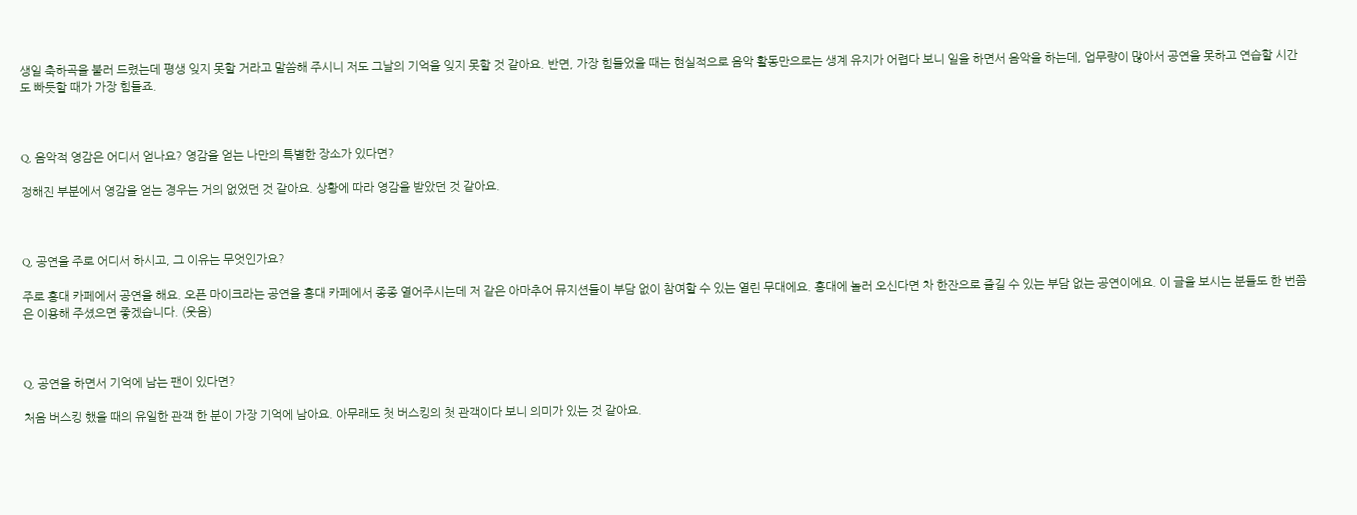생일 축하곡을 불러 드렸는데 평생 잊지 못할 거라고 말씀해 주시니 저도 그날의 기억을 잊지 못할 것 같아요. 반면, 가장 힘들었을 때는 현실적으로 음악 활동만으로는 생계 유지가 어렵다 보니 일을 하면서 음악을 하는데, 업무량이 많아서 공연을 못하고 연습할 시간도 빠듯할 때가 가장 힘들죠.



Q. 음악적 영감은 어디서 얻나요? 영감을 얻는 나만의 특별한 장소가 있다면?

정해진 부분에서 영감을 얻는 경우는 거의 없었던 것 같아요. 상황에 따라 영감을 받았던 것 같아요.



Q. 공연을 주로 어디서 하시고, 그 이유는 무엇인가요?

주로 홍대 카페에서 공연을 해요. 오픈 마이크라는 공연을 홍대 카페에서 종종 열어주시는데 저 같은 아마추어 뮤지션들이 부담 없이 참여할 수 있는 열린 무대에요. 홍대에 놀러 오신다면 차 한잔으로 즐길 수 있는 부담 없는 공연이에요. 이 글을 보시는 분들도 한 번쯤은 이용해 주셨으면 좋겠습니다. (웃음)



Q. 공연을 하면서 기억에 남는 팬이 있다면?

처음 버스킹 했을 때의 유일한 관객 한 분이 가장 기억에 남아요. 아무래도 첫 버스킹의 첫 관객이다 보니 의미가 있는 것 같아요.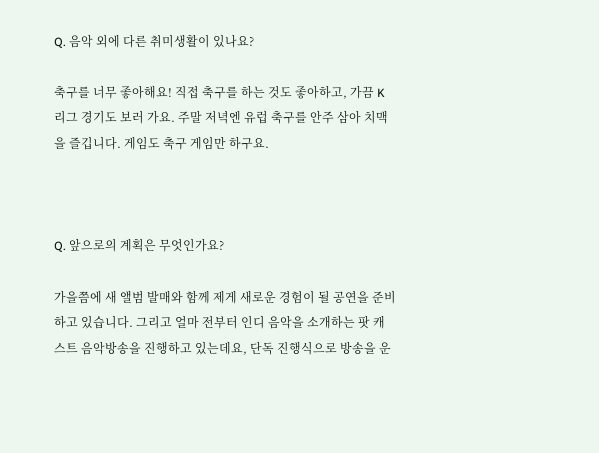Q. 음악 외에 다른 취미생활이 있나요?

축구를 너무 좋아해요! 직접 축구를 하는 것도 좋아하고, 가끔 K리그 경기도 보러 가요. 주말 저녁엔 유럽 축구를 안주 삼아 치맥을 즐깁니다. 게임도 축구 게임만 하구요.



Q. 앞으로의 계획은 무엇인가요?

가을쯤에 새 앨범 발매와 함께 제게 새로운 경험이 될 공연을 준비하고 있습니다. 그리고 얼마 전부터 인디 음악을 소개하는 팟 캐스트 음악방송을 진행하고 있는데요, 단독 진행식으로 방송을 운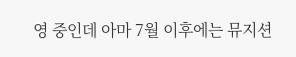영 중인데 아마 7월 이후에는 뮤지션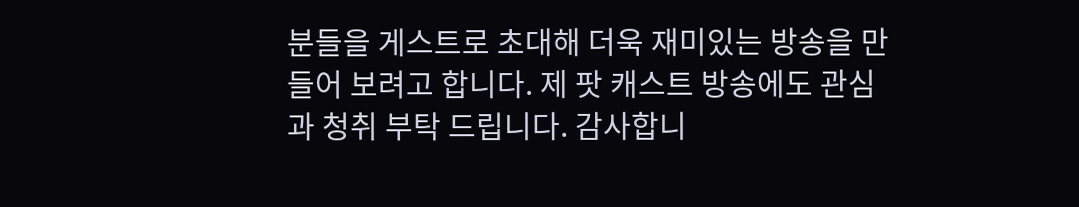분들을 게스트로 초대해 더욱 재미있는 방송을 만들어 보려고 합니다. 제 팟 캐스트 방송에도 관심과 청취 부탁 드립니다. 감사합니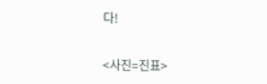다!

<사진=진표>